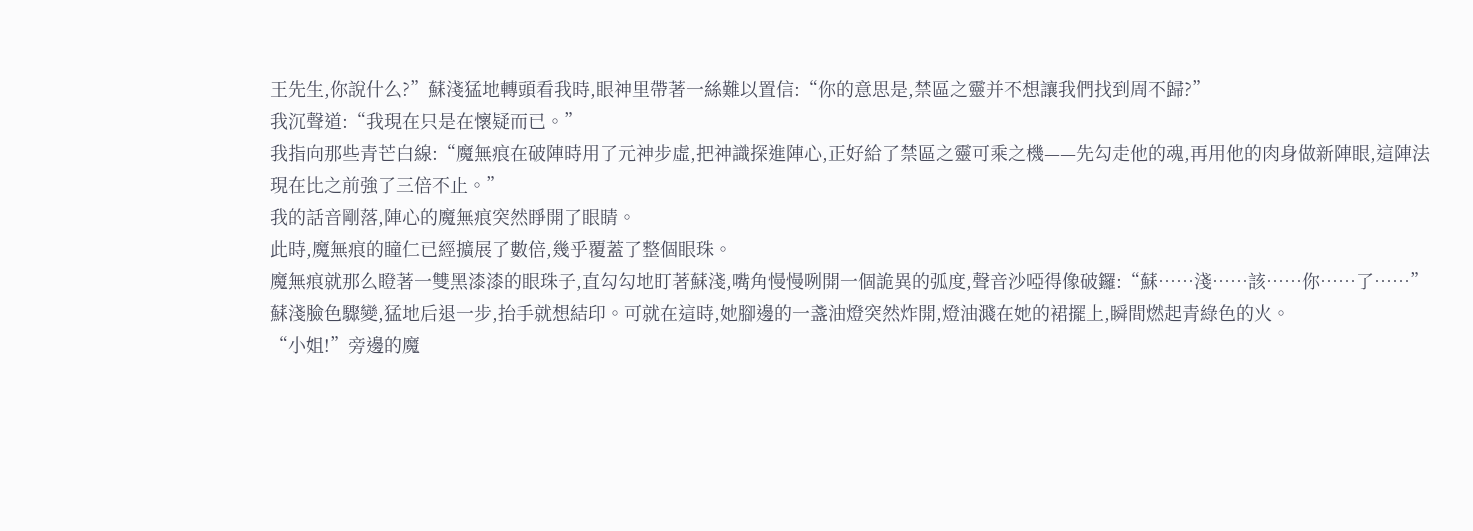王先生,你說什么?”蘇淺猛地轉頭看我時,眼神里帶著一絲難以置信:“你的意思是,禁區之靈并不想讓我們找到周不歸?”
我沉聲道:“我現在只是在懷疑而已。”
我指向那些青芒白線:“魔無痕在破陣時用了元神步虛,把神識探進陣心,正好給了禁區之靈可乘之機——先勾走他的魂,再用他的肉身做新陣眼,這陣法現在比之前強了三倍不止。”
我的話音剛落,陣心的魔無痕突然睜開了眼睛。
此時,魔無痕的瞳仁已經擴展了數倍,幾乎覆蓋了整個眼珠。
魔無痕就那么瞪著一雙黑漆漆的眼珠子,直勾勾地盯著蘇淺,嘴角慢慢咧開一個詭異的弧度,聲音沙啞得像破鑼:“蘇……淺……該……你……了……”
蘇淺臉色驟變,猛地后退一步,抬手就想結印。可就在這時,她腳邊的一盞油燈突然炸開,燈油濺在她的裙擺上,瞬間燃起青綠色的火。
“小姐!”旁邊的魔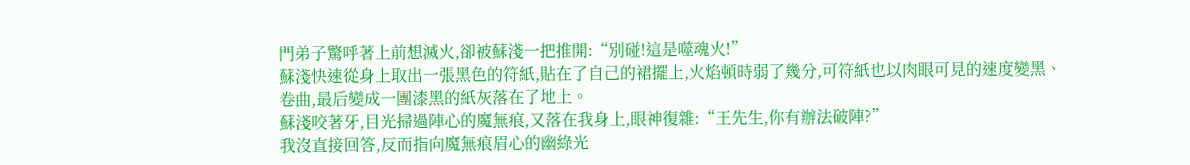門弟子驚呼著上前想滅火,卻被蘇淺一把推開:“別碰!這是噬魂火!”
蘇淺快速從身上取出一張黑色的符紙,貼在了自己的裙擺上,火焰頓時弱了幾分,可符紙也以肉眼可見的速度變黑、卷曲,最后變成一團漆黑的紙灰落在了地上。
蘇淺咬著牙,目光掃過陣心的魔無痕,又落在我身上,眼神復雜:“王先生,你有辦法破陣?”
我沒直接回答,反而指向魔無痕眉心的幽綠光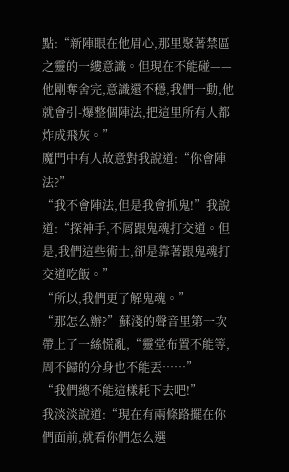點:“新陣眼在他眉心,那里聚著禁區之靈的一縷意識。但現在不能碰——他剛奪舍完,意識還不穩,我們一動,他就會引-爆整個陣法,把這里所有人都炸成飛灰。”
魔門中有人故意對我說道:“你會陣法?”
“我不會陣法,但是我會抓鬼!”我說道:“探神手,不屑跟鬼魂打交道。但是,我們這些術士,卻是靠著跟鬼魂打交道吃飯。”
“所以,我們更了解鬼魂。”
“那怎么辦?”蘇淺的聲音里第一次帶上了一絲慌亂,“靈堂布置不能等,周不歸的分身也不能丟……”
“我們總不能這樣耗下去吧!”
我淡淡說道:“現在有兩條路擺在你們面前,就看你們怎么選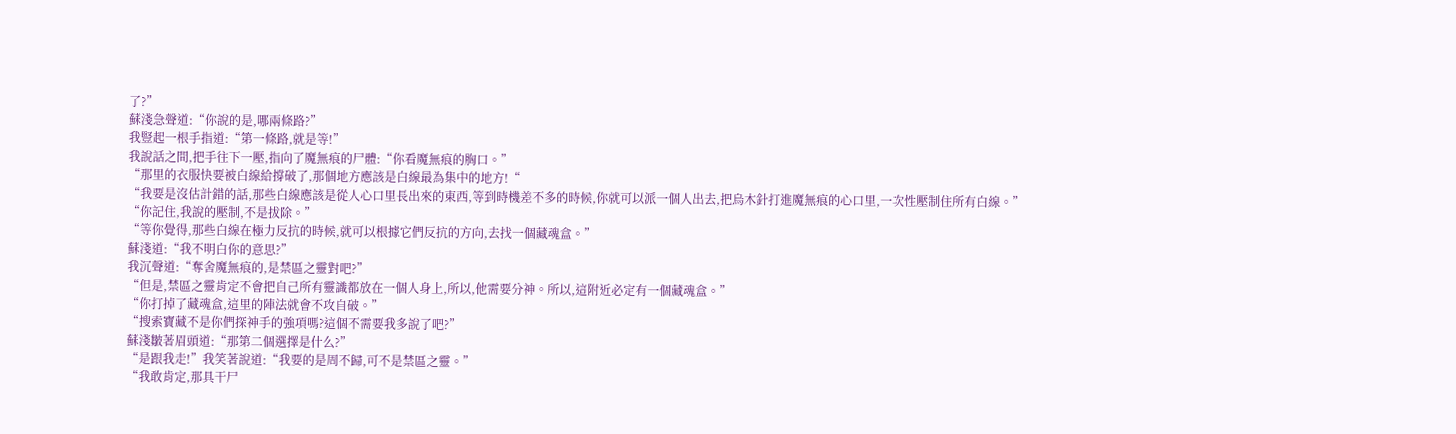了?”
蘇淺急聲道:“你說的是,哪兩條路?”
我豎起一根手指道:“第一條路,就是等!”
我說話之間,把手往下一壓,指向了魔無痕的尸體:“你看魔無痕的胸口。”
“那里的衣服快要被白線給撐破了,那個地方應該是白線最為集中的地方!“
“我要是沒估計錯的話,那些白線應該是從人心口里長出來的東西,等到時機差不多的時候,你就可以派一個人出去,把烏木針打進魔無痕的心口里,一次性壓制住所有白線。”
“你記住,我說的壓制,不是拔除。”
“等你覺得,那些白線在極力反抗的時候,就可以根據它們反抗的方向,去找一個藏魂盒。”
蘇淺道:“我不明白你的意思?”
我沉聲道:“奪舍魔無痕的,是禁區之靈對吧?”
“但是,禁區之靈肯定不會把自己所有靈識都放在一個人身上,所以,他需要分神。所以,這附近必定有一個藏魂盒。”
“你打掉了藏魂盒,這里的陣法就會不攻自破。”
“搜索寶藏不是你們探神手的強項嗎?這個不需要我多說了吧?”
蘇淺皺著眉頭道:“那第二個選擇是什么?”
“是跟我走!”我笑著說道:“我要的是周不歸,可不是禁區之靈。”
“我敢肯定,那具干尸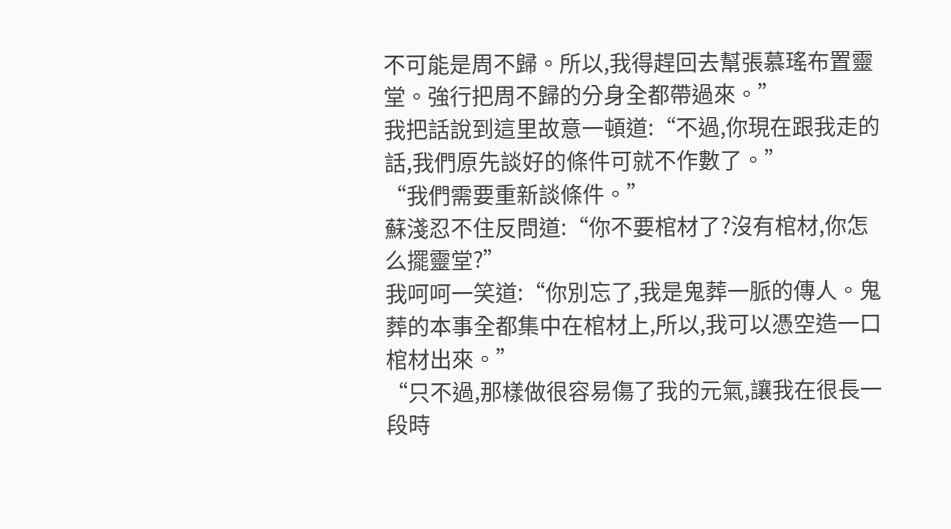不可能是周不歸。所以,我得趕回去幫張慕瑤布置靈堂。強行把周不歸的分身全都帶過來。”
我把話說到這里故意一頓道:“不過,你現在跟我走的話,我們原先談好的條件可就不作數了。”
“我們需要重新談條件。”
蘇淺忍不住反問道:“你不要棺材了?沒有棺材,你怎么擺靈堂?”
我呵呵一笑道:“你別忘了,我是鬼葬一脈的傳人。鬼葬的本事全都集中在棺材上,所以,我可以憑空造一口棺材出來。”
“只不過,那樣做很容易傷了我的元氣,讓我在很長一段時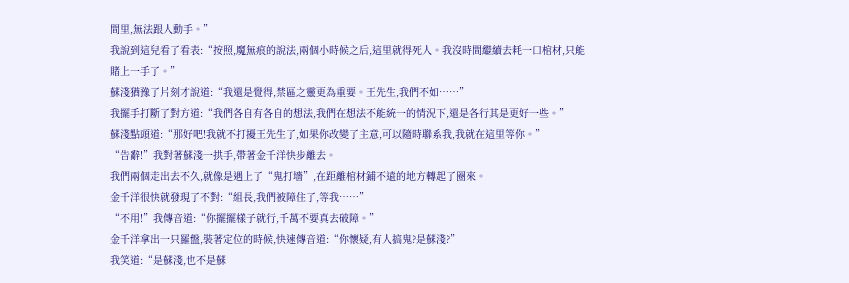間里,無法跟人動手。”
我說到這兒看了看表:“按照,魔無痕的說法,兩個小時候之后,這里就得死人。我沒時間繼續去耗一口棺材,只能賭上一手了。”
蘇淺猶豫了片刻才說道:“我還是覺得,禁區之靈更為重要。王先生,我們不如……”
我擺手打斷了對方道:“我們各自有各自的想法,我們在想法不能統一的情況下,還是各行其是更好一些。”
蘇淺點頭道:“那好吧!我就不打擾王先生了,如果你改變了主意,可以隨時聯系我,我就在這里等你。”
“告辭!”我對著蘇淺一拱手,帶著金千洋快步離去。
我們兩個走出去不久,就像是遇上了“鬼打墻”,在距離棺材鋪不遠的地方轉起了圈來。
金千洋很快就發現了不對:“組長,我們被障住了,等我……”
“不用!”我傳音道:“你擺擺樣子就行,千萬不要真去破障。”
金千洋拿出一只羅盤,裝著定位的時候,快速傳音道:“你懷疑,有人搞鬼?是蘇淺?”
我笑道:“是蘇淺,也不是蘇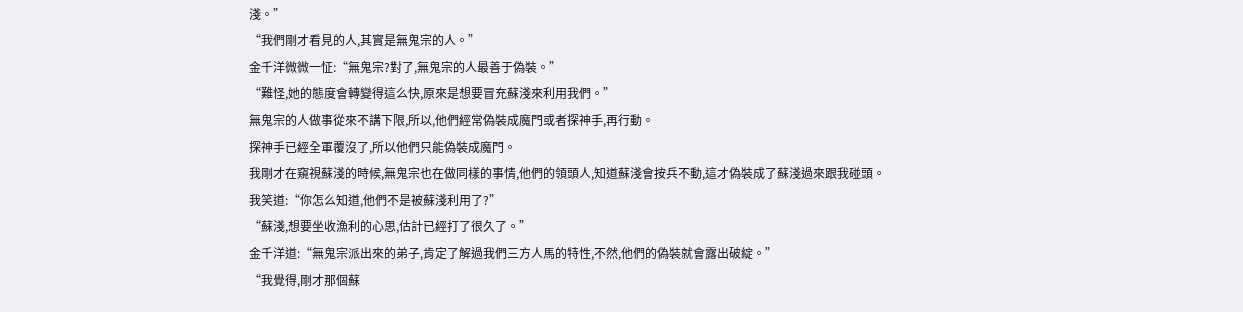淺。”
“我們剛才看見的人,其實是無鬼宗的人。”
金千洋微微一怔:“無鬼宗?對了,無鬼宗的人最善于偽裝。”
“難怪,她的態度會轉變得這么快,原來是想要冒充蘇淺來利用我們。”
無鬼宗的人做事從來不講下限,所以,他們經常偽裝成魔門或者探神手,再行動。
探神手已經全軍覆沒了,所以他們只能偽裝成魔門。
我剛才在窺視蘇淺的時候,無鬼宗也在做同樣的事情,他們的領頭人,知道蘇淺會按兵不動,這才偽裝成了蘇淺過來跟我碰頭。
我笑道:“你怎么知道,他們不是被蘇淺利用了?”
“蘇淺,想要坐收漁利的心思,估計已經打了很久了。”
金千洋道:“無鬼宗派出來的弟子,肯定了解過我們三方人馬的特性,不然,他們的偽裝就會露出破綻。”
“我覺得,剛才那個蘇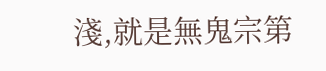淺,就是無鬼宗第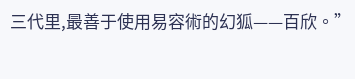三代里,最善于使用易容術的幻狐——百欣。”